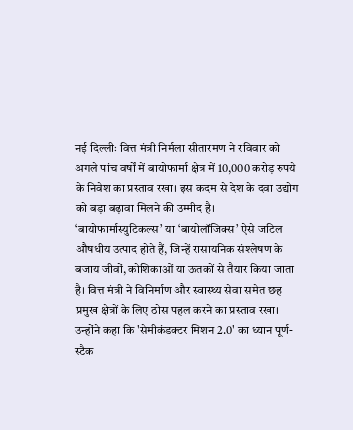नई दिल्लीः वित्त मंत्री निर्मला सीतारमण ने रविवार को अगले पांच वर्षों में बायोफार्मा क्षेत्र में 10,000 करोड़ रुपये के निवेश का प्रस्ताव रखा। इस कदम से देश के दवा उद्योग को बड़ा बढ़ावा मिलने की उम्मीद है। ‘बायोफार्मास्युटिकल्स’ या ‘बायोलॉजिक्स’ ऐसे जटिल औषधीय उत्पाद होते हैं, जिन्हें रासायनिक संश्लेषण के बजाय जीवों, कोशिकाओं या ऊतकों से तैयार किया जाता है। वित्त मंत्री ने विनिर्माण और स्वास्थ्य सेवा समेत छह प्रमुख क्षेत्रों के लिए ठोस पहल करने का प्रस्ताव रखा। उन्होंने कहा कि 'सेमीकंडक्टर मिशन 2.0' का ध्यान पूर्ण-स्टैक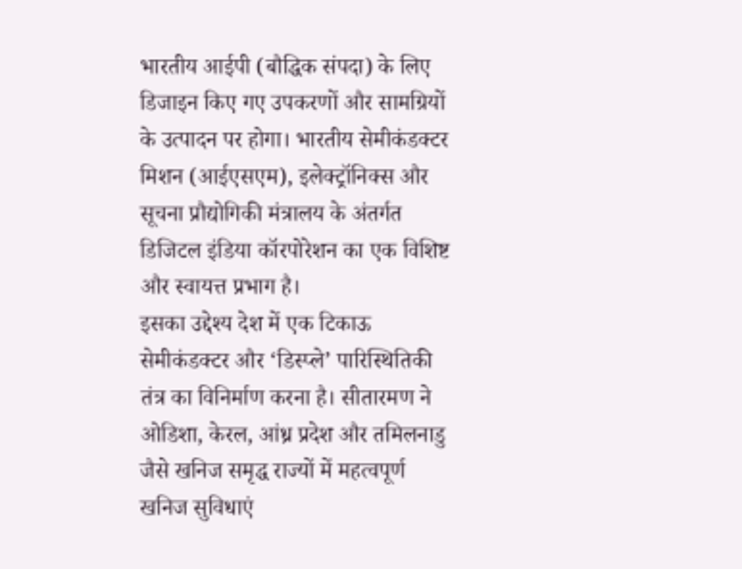भारतीय आईपी (बौद्धिक संपदा) के लिए डिजाइन किए गए उपकरणों और सामग्रियों के उत्पादन पर होगा। भारतीय सेमीकंडक्टर मिशन (आईएसएम), इलेक्ट्रॉनिक्स और सूचना प्रौद्योगिकी मंत्रालय के अंतर्गत डिजिटल इंडिया कॉरपोरेशन का एक विशिष्ट और स्वायत्त प्रभाग है।
इसका उद्देश्य देश में एक टिकाऊ सेमीकंडक्टर और ‘डिस्प्ले’ पारिस्थितिकी तंत्र का विनिर्माण करना है। सीतारमण ने ओडिशा, केरल, आंध्र प्रदेश और तमिलनाडु जैसे खनिज समृद्ध राज्यों में महत्वपूर्ण खनिज सुविधाएं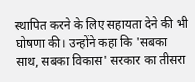स्थापित करने के लिए सहायता देने की भी घोषणा की। उन्होंने कहा कि 'सबका साथ, सबका विकास' सरकार का तीसरा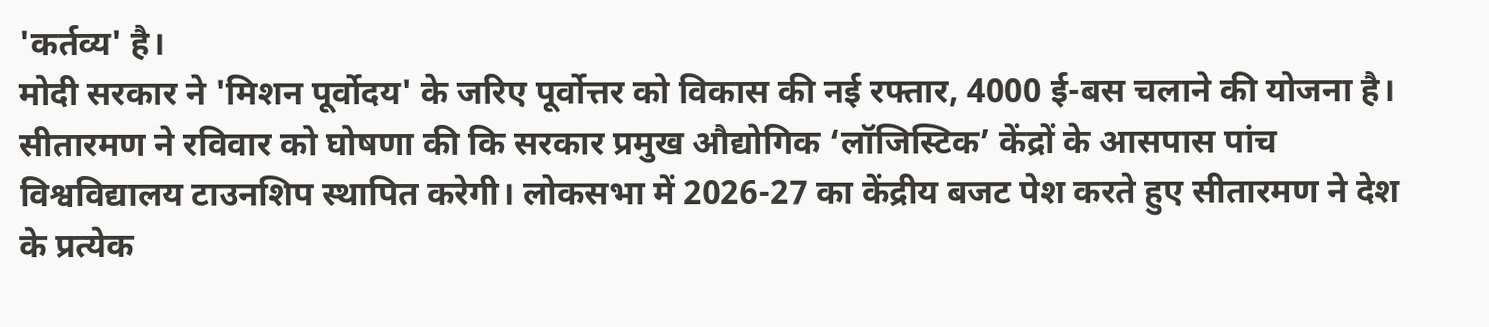'कर्तव्य' है।
मोदी सरकार ने 'मिशन पूर्वोदय' के जरिए पूर्वोत्तर को विकास की नई रफ्तार, 4000 ई-बस चलाने की योजना है। सीतारमण ने रविवार को घोषणा की कि सरकार प्रमुख औद्योगिक ‘लॉजिस्टिक’ केंद्रों के आसपास पांच विश्वविद्यालय टाउनशिप स्थापित करेगी। लोकसभा में 2026-27 का केंद्रीय बजट पेश करते हुए सीतारमण ने देश के प्रत्येक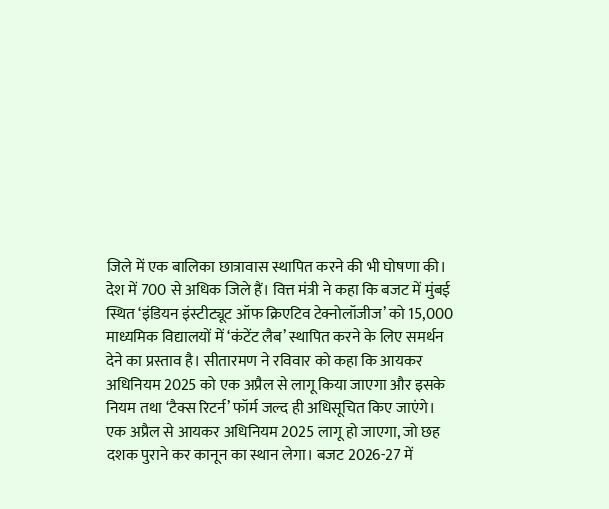जिले में एक बालिका छात्रावास स्थापित करने की भी घोषणा की।
देश में 700 से अधिक जिले हैं। वित्त मंत्री ने कहा कि बजट में मुंबई स्थित ‘इंडियन इंस्टीट्यूट ऑफ क्रिएटिव टेक्नोलॉजीज’ को 15,000 माध्यमिक विद्यालयों में ‘कंटेंट लैब’ स्थापित करने के लिए समर्थन देने का प्रस्ताव है। सीतारमण ने रविवार को कहा कि आयकर अधिनियम 2025 को एक अप्रैल से लागू किया जाएगा और इसके नियम तथा ‘टैक्स रिटर्न’ फॉर्म जल्द ही अधिसूचित किए जाएंगे।
एक अप्रैल से आयकर अधिनियम 2025 लागू हो जाएगा, जो छह दशक पुराने कर कानून का स्थान लेगा। बजट 2026-27 में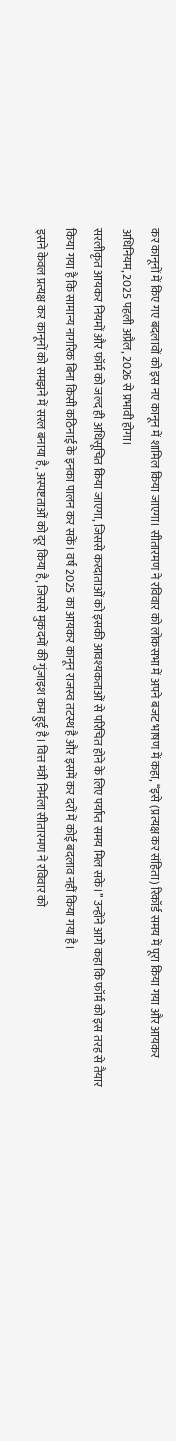कर कानूनों में किए गए बदलावों को इस नए कानून में शामिल किया जाएगा। सीतारमण ने रविवार को लोकसभा में अपने बजट भाषण में कहा, ‘‘इसे (प्रत्यक्ष कर संहिता) रिकॉर्ड समय में पूरा किया गया और आयकर अधिनियम, 2025 पहली अप्रैल, 2026 से प्रभावी होगा।
सरलीकृत आयकर नियमों और फॉर्म को जल्द ही अधिसूचित किया जाएगा, जिससे करदाताओं को इसकी आवश्यकताओं से परिचित होने के लिए पर्याप्त समय मिल सके।’’ उन्होंने आगे कहा कि फॉर्म को इस तरह से तैयार किया गया है कि सामान्य नागरिक बिना किसी कठिनाई के इनका पालन कर सकें। वर्ष 2025 का आयकर कानून राजस्व तटस्थ है और इसमें कर दरों में कोई बदलाव नहीं किया गया है।
इसने केवल प्रत्यक्ष कर कानूनों को समझने में सरल बनाया है, अस्पष्टताओं को दूर किया है, जिससे मुकदमों की गुंजाइश कम हुई है। वित्त मंत्री निर्मला सीतारमण ने रविवार को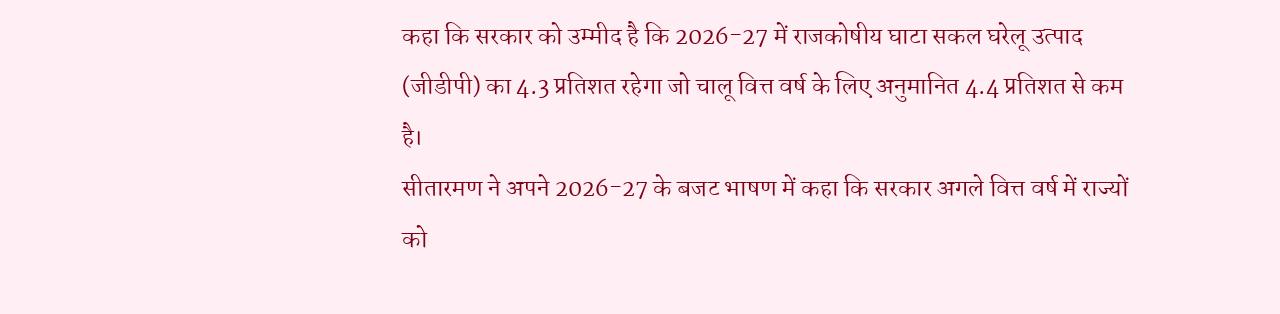कहा कि सरकार को उम्मीद है कि 2026-27 में राजकोषीय घाटा सकल घरेलू उत्पाद (जीडीपी) का 4.3 प्रतिशत रहेगा जो चालू वित्त वर्ष के लिए अनुमानित 4.4 प्रतिशत से कम है।
सीतारमण ने अपने 2026-27 के बजट भाषण में कहा कि सरकार अगले वित्त वर्ष में राज्यों को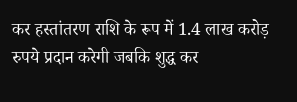कर हस्तांतरण राशि के रूप में 1.4 लाख करोड़ रुपये प्रदान करेगी जबकि शुद्ध कर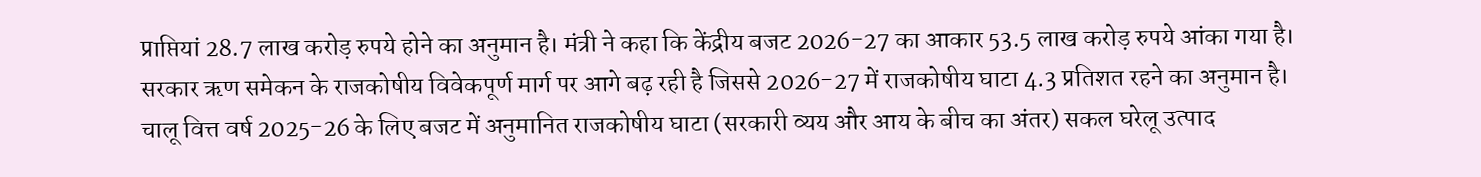प्राप्तियां 28.7 लाख करोड़ रुपये होने का अनुमान है। मंत्री ने कहा कि केंद्रीय बजट 2026-27 का आकार 53.5 लाख करोड़ रुपये आंका गया है।
सरकार ऋण समेकन के राजकोषीय विवेकपूर्ण मार्ग पर आगे बढ़ रही है जिससे 2026-27 में राजकोषीय घाटा 4.3 प्रतिशत रहने का अनुमान है। चालू वित्त वर्ष 2025-26 के लिए बजट में अनुमानित राजकोषीय घाटा (सरकारी व्यय और आय के बीच का अंतर) सकल घरेलू उत्पाद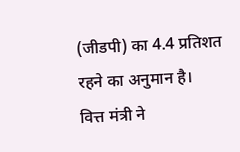(जीडपी) का 4.4 प्रतिशत रहने का अनुमान है।
वित्त मंत्री ने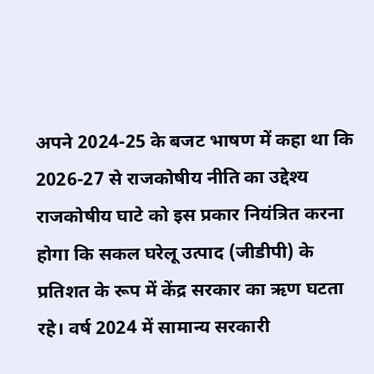अपने 2024-25 के बजट भाषण में कहा था कि 2026-27 से राजकोषीय नीति का उद्देश्य राजकोषीय घाटे को इस प्रकार नियंत्रित करना होगा कि सकल घरेलू उत्पाद (जीडीपी) के प्रतिशत के रूप में केंद्र सरकार का ऋण घटता रहे। वर्ष 2024 में सामान्य सरकारी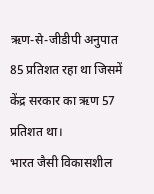ऋण-से-जीडीपी अनुपात 85 प्रतिशत रहा था जिसमें केंद्र सरकार का ऋण 57 प्रतिशत था।
भारत जैसी विकासशील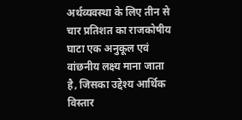अर्थव्यवस्था के लिए तीन से चार प्रतिशत का राजकोषीय घाटा एक अनुकूल एवं वांछनीय लक्ष्य माना जाता है, जिसका उद्देश्य आर्थिक विस्तार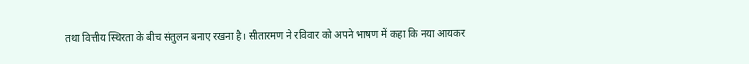तथा वित्तीय स्थिरता के बीच संतुलन बनाए रखना है। सीतारमण ने रविवार को अपने भाषण में कहा कि नया आयकर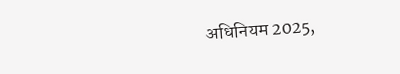अधिनियम 2025,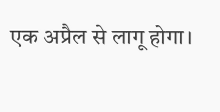एक अप्रैल से लागू होगा।